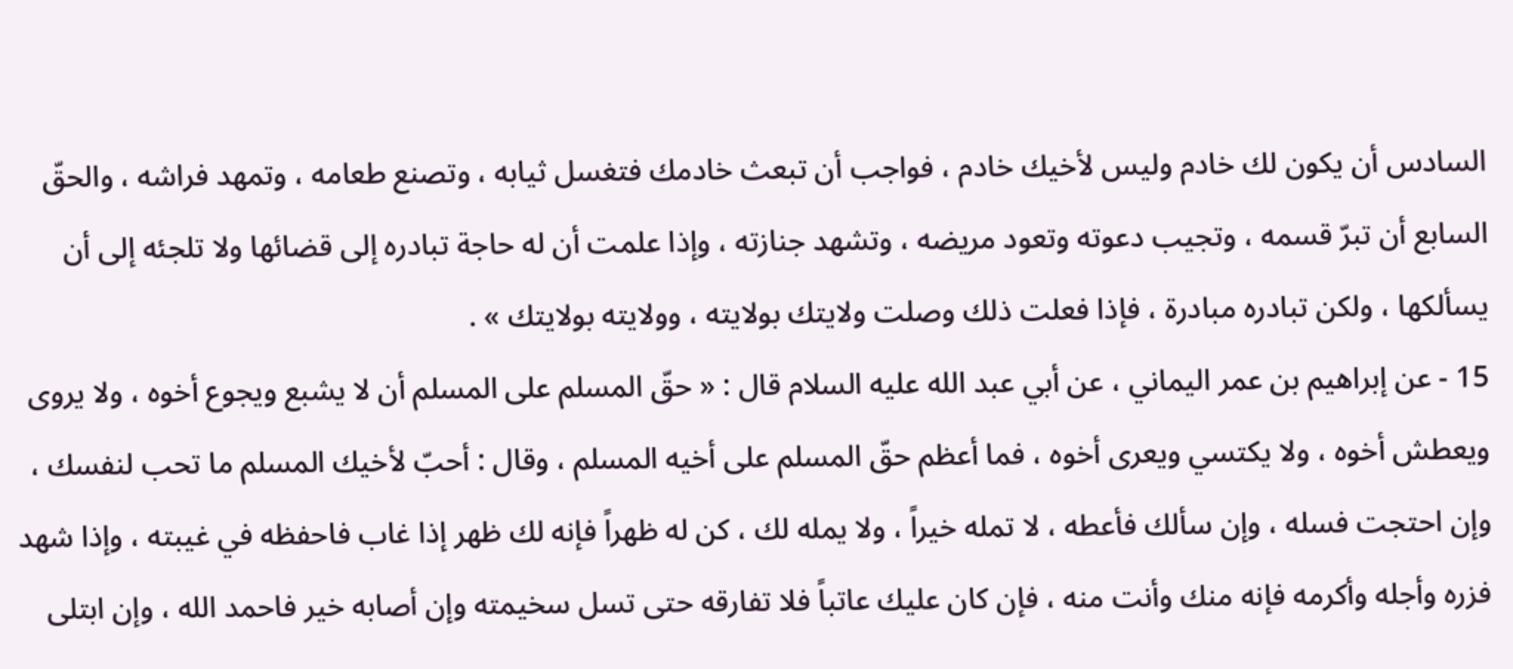السادس أن يكون لك خادم وليس لأخيك خادم ، فواجب أن تبعث خادمك فتغسل ثيابه ، وتصنع طعامه ، وتمهد فراشه ، والحقّ السابع أن تبرّ قسمه ، وتجيب دعوته وتعود مريضه ، وتشهد جنازته ، وإذا علمت أن له حاجة تبادره إلى قضائها ولا تلجئه إلى أن يسألكها ، ولكن تبادره مبادرة ، فإذا فعلت ذلك وصلت ولايتك بولايته ، وولايته بولايتك » .
15 - عن إبراهيم بن عمر اليماني ، عن أبي عبد الله عليه السلام قال : « حقّ المسلم على المسلم أن لا يشبع ويجوع أخوه ، ولا يروى ويعطش أخوه ، ولا يكتسي ويعرى أخوه ، فما أعظم حقّ المسلم على أخيه المسلم ، وقال : أحبّ لأخيك المسلم ما تحب لنفسك ، وإن احتجت فسله ، وإن سألك فأعطه ، لا تمله خيراً ، ولا يمله لك ، كن له ظهراً فإنه لك ظهر إذا غاب فاحفظه في غيبته ، وإذا شهد فزره وأجله وأكرمه فإنه منك وأنت منه ، فإن كان عليك عاتباً فلا تفارقه حتى تسل سخيمته وإن أصابه خير فاحمد الله ، وإن ابتلى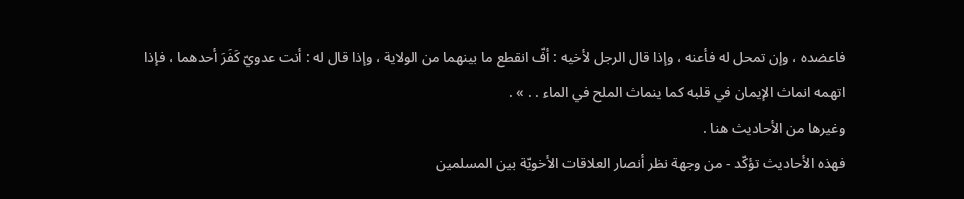فاعضده ، وإن تمحل له فأعنه ، وإذا قال الرجل لأخيه : أفّ انقطع ما بينهما من الولاية ، وإذا قال له : أنت عدويّ كَفَرَ أحدهما ، فإذا اتهمه انماث الإيمان في قلبه كما ينماث الملح في الماء . . » .
وغيرها من الأحاديث هنا .
فهذه الأحاديث تؤكّد - من وجهة نظر أنصار العلاقات الأخويّة بين المسلمين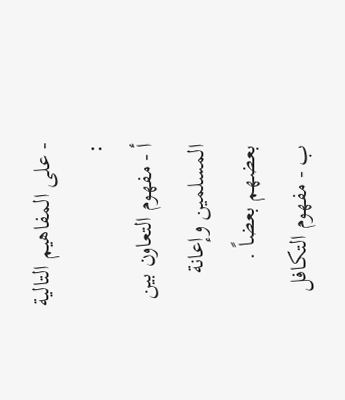- على المفاهيم التالية :
أ - مفهوم التعاون بين المسلمين وإعانة بعضهم بعضاً .
ب - مفهوم التكافل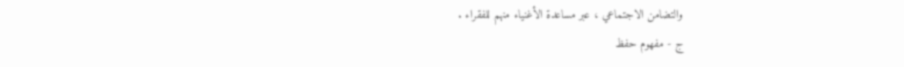والتضامن الاجتماعي ، عبر مساعدة الأغنياء منهم للفقراء .
ج - مفهوم حفظ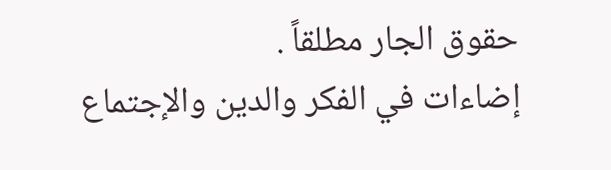حقوق الجار مطلقاً .
إضاءات في الفكر والدين والإجتماع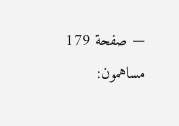— صفحة 179
مساهمون: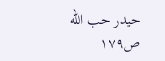حيدر حب الله
ص١٧٩